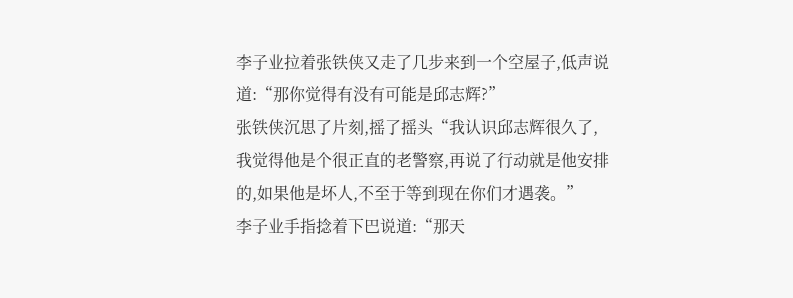李子业拉着张铁侠又走了几步来到一个空屋子,低声说道:“那你觉得有没有可能是邱志辉?”
张铁侠沉思了片刻,摇了摇头“我认识邱志辉很久了,我觉得他是个很正直的老警察,再说了行动就是他安排的,如果他是坏人,不至于等到现在你们才遇袭。”
李子业手指捻着下巴说道:“那天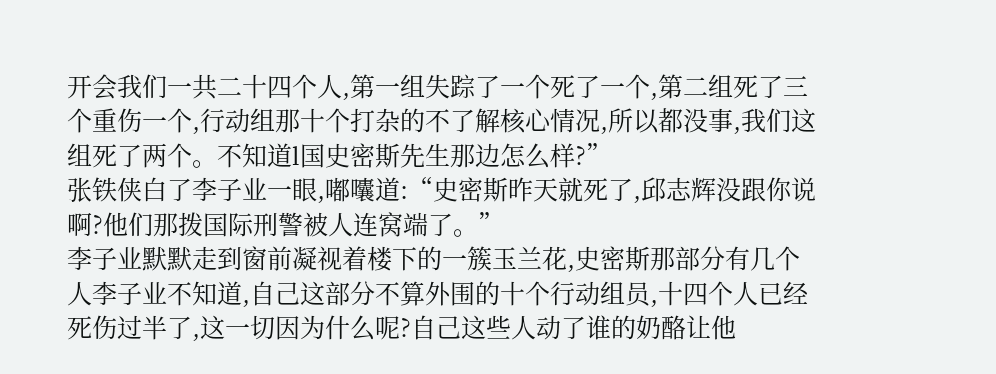开会我们一共二十四个人,第一组失踪了一个死了一个,第二组死了三个重伤一个,行动组那十个打杂的不了解核心情况,所以都没事,我们这组死了两个。不知道l国史密斯先生那边怎么样?”
张铁侠白了李子业一眼,嘟囔道:“史密斯昨天就死了,邱志辉没跟你说啊?他们那拨国际刑警被人连窝端了。”
李子业默默走到窗前凝视着楼下的一簇玉兰花,史密斯那部分有几个人李子业不知道,自己这部分不算外围的十个行动组员,十四个人已经死伤过半了,这一切因为什么呢?自己这些人动了谁的奶酪让他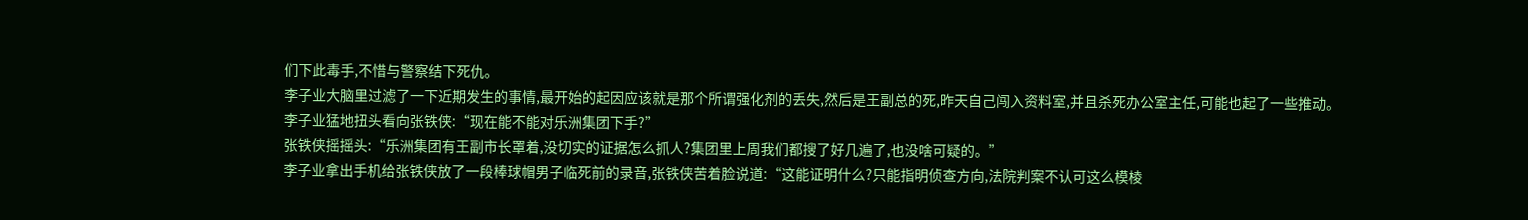们下此毒手,不惜与警察结下死仇。
李子业大脑里过滤了一下近期发生的事情,最开始的起因应该就是那个所谓强化剂的丢失,然后是王副总的死,昨天自己闯入资料室,并且杀死办公室主任,可能也起了一些推动。
李子业猛地扭头看向张铁侠:“现在能不能对乐洲集团下手?”
张铁侠摇摇头:“乐洲集团有王副市长罩着,没切实的证据怎么抓人?集团里上周我们都搜了好几遍了,也没啥可疑的。”
李子业拿出手机给张铁侠放了一段棒球帽男子临死前的录音,张铁侠苦着脸说道:“这能证明什么?只能指明侦查方向,法院判案不认可这么模棱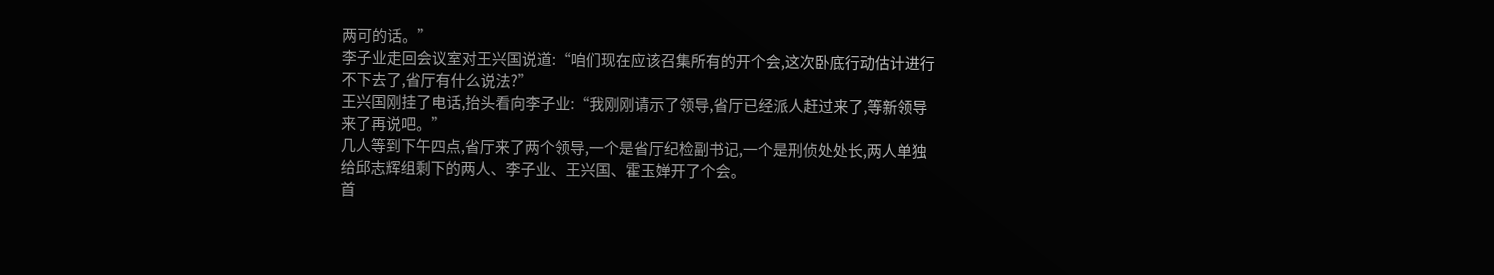两可的话。”
李子业走回会议室对王兴国说道:“咱们现在应该召集所有的开个会,这次卧底行动估计进行不下去了,省厅有什么说法?”
王兴国刚挂了电话,抬头看向李子业:“我刚刚请示了领导,省厅已经派人赶过来了,等新领导来了再说吧。”
几人等到下午四点,省厅来了两个领导,一个是省厅纪检副书记,一个是刑侦处处长,两人单独给邱志辉组剩下的两人、李子业、王兴国、霍玉婵开了个会。
首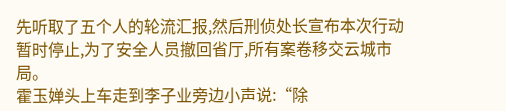先听取了五个人的轮流汇报,然后刑侦处长宣布本次行动暂时停止,为了安全人员撤回省厅,所有案卷移交云城市局。
霍玉婵头上车走到李子业旁边小声说:“除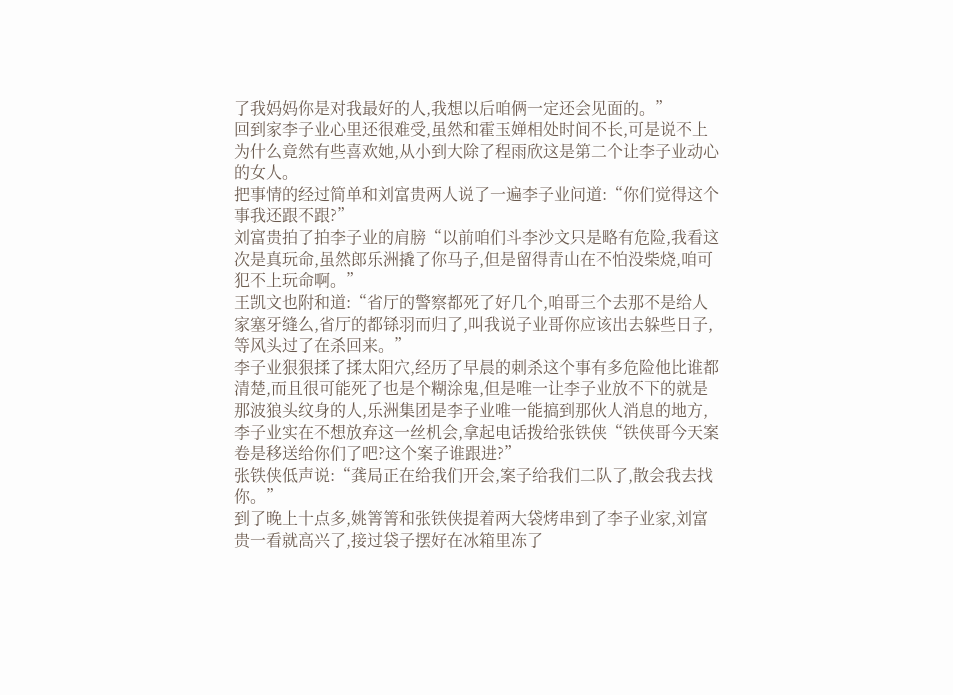了我妈妈你是对我最好的人,我想以后咱俩一定还会见面的。”
回到家李子业心里还很难受,虽然和霍玉婵相处时间不长,可是说不上为什么竟然有些喜欢她,从小到大除了程雨欣这是第二个让李子业动心的女人。
把事情的经过简单和刘富贵两人说了一遍李子业问道:“你们觉得这个事我还跟不跟?”
刘富贵拍了拍李子业的肩膀“以前咱们斗李沙文只是略有危险,我看这次是真玩命,虽然郎乐洲撬了你马子,但是留得青山在不怕没柴烧,咱可犯不上玩命啊。”
王凯文也附和道:“省厅的警察都死了好几个,咱哥三个去那不是给人家塞牙缝么,省厅的都铩羽而归了,叫我说子业哥你应该出去躲些日子,等风头过了在杀回来。”
李子业狠狠揉了揉太阳穴,经历了早晨的刺杀这个事有多危险他比谁都清楚,而且很可能死了也是个糊涂鬼,但是唯一让李子业放不下的就是那波狼头纹身的人,乐洲集团是李子业唯一能搞到那伙人消息的地方,李子业实在不想放弃这一丝机会,拿起电话拨给张铁侠“铁侠哥今天案卷是移送给你们了吧?这个案子谁跟进?”
张铁侠低声说:“龚局正在给我们开会,案子给我们二队了,散会我去找你。”
到了晚上十点多,姚箐箐和张铁侠提着两大袋烤串到了李子业家,刘富贵一看就高兴了,接过袋子摆好在冰箱里冻了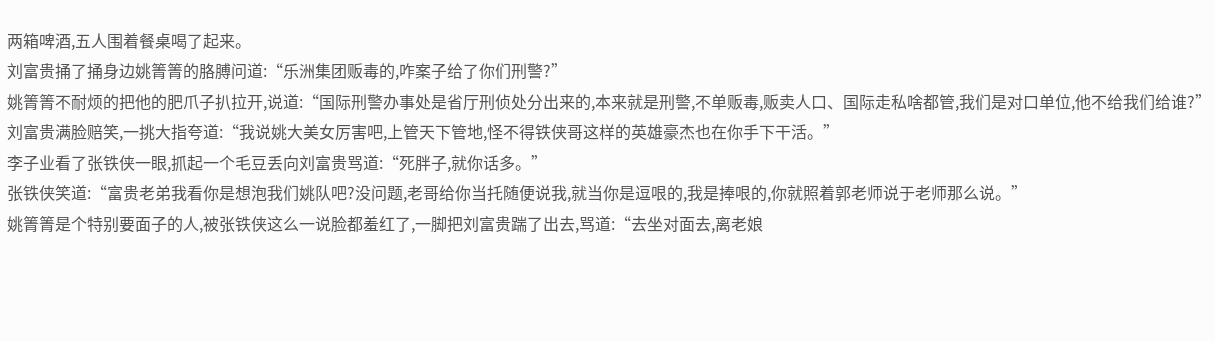两箱啤酒,五人围着餐桌喝了起来。
刘富贵捅了捅身边姚箐箐的胳膊问道:“乐洲集团贩毒的,咋案子给了你们刑警?”
姚箐箐不耐烦的把他的肥爪子扒拉开,说道:“国际刑警办事处是省厅刑侦处分出来的,本来就是刑警,不单贩毒,贩卖人口、国际走私啥都管,我们是对口单位,他不给我们给谁?”
刘富贵满脸赔笑,一挑大指夸道:“我说姚大美女厉害吧,上管天下管地,怪不得铁侠哥这样的英雄豪杰也在你手下干活。”
李子业看了张铁侠一眼,抓起一个毛豆丢向刘富贵骂道:“死胖子,就你话多。”
张铁侠笑道:“富贵老弟我看你是想泡我们姚队吧?没问题,老哥给你当托随便说我,就当你是逗哏的,我是捧哏的,你就照着郭老师说于老师那么说。”
姚箐箐是个特别要面子的人,被张铁侠这么一说脸都羞红了,一脚把刘富贵踹了出去,骂道:“去坐对面去,离老娘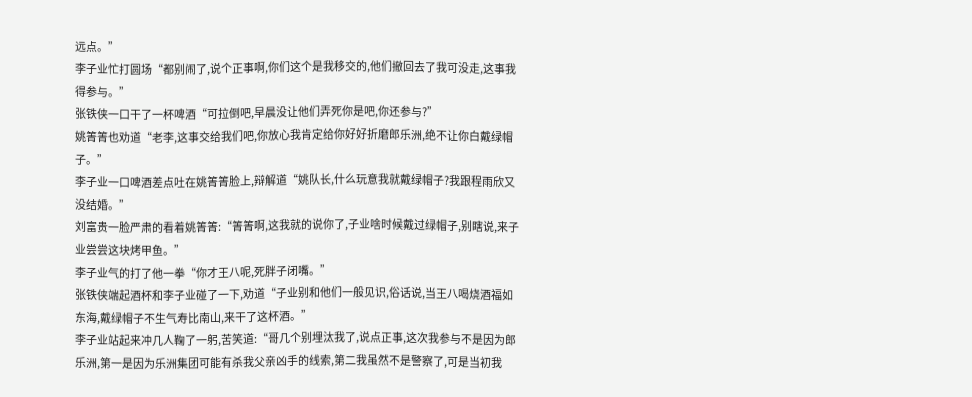远点。”
李子业忙打圆场“都别闹了,说个正事啊,你们这个是我移交的,他们撤回去了我可没走,这事我得参与。”
张铁侠一口干了一杯啤酒“可拉倒吧,早晨没让他们弄死你是吧,你还参与?”
姚箐箐也劝道“老李,这事交给我们吧,你放心我肯定给你好好折磨郎乐洲,绝不让你白戴绿帽子。”
李子业一口啤酒差点吐在姚箐箐脸上,辩解道“姚队长,什么玩意我就戴绿帽子?我跟程雨欣又没结婚。”
刘富贵一脸严肃的看着姚箐箐:“箐箐啊,这我就的说你了,子业啥时候戴过绿帽子,别瞎说,来子业尝尝这块烤甲鱼。”
李子业气的打了他一拳“你才王八呢,死胖子闭嘴。”
张铁侠端起酒杯和李子业碰了一下,劝道“子业别和他们一般见识,俗话说,当王八喝烧酒福如东海,戴绿帽子不生气寿比南山,来干了这杯酒。”
李子业站起来冲几人鞠了一躬,苦笑道:“哥几个别埋汰我了,说点正事,这次我参与不是因为郎乐洲,第一是因为乐洲集团可能有杀我父亲凶手的线索,第二我虽然不是警察了,可是当初我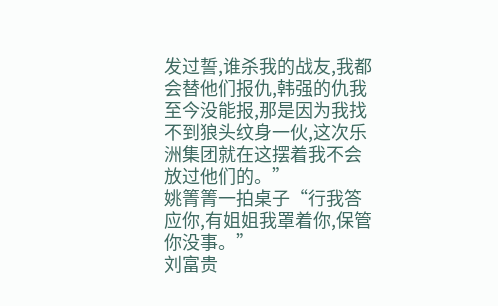发过誓,谁杀我的战友,我都会替他们报仇,韩强的仇我至今没能报,那是因为我找不到狼头纹身一伙,这次乐洲集团就在这摆着我不会放过他们的。”
姚箐箐一拍桌子“行我答应你,有姐姐我罩着你,保管你没事。”
刘富贵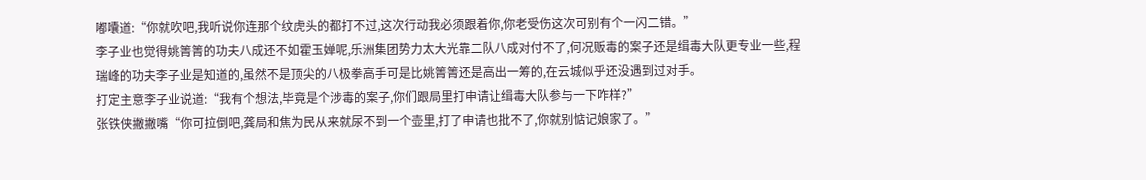嘟囔道:“你就吹吧,我听说你连那个纹虎头的都打不过,这次行动我必须跟着你,你老受伤这次可别有个一闪二错。”
李子业也觉得姚箐箐的功夫八成还不如霍玉婵呢,乐洲集团势力太大光靠二队八成对付不了,何况贩毒的案子还是缉毒大队更专业一些,程瑞峰的功夫李子业是知道的,虽然不是顶尖的八极拳高手可是比姚箐箐还是高出一筹的,在云城似乎还没遇到过对手。
打定主意李子业说道:“我有个想法,毕竟是个涉毒的案子,你们跟局里打申请让缉毒大队参与一下咋样?”
张铁侠撇撇嘴“你可拉倒吧,龚局和焦为民从来就尿不到一个壶里,打了申请也批不了,你就别惦记娘家了。”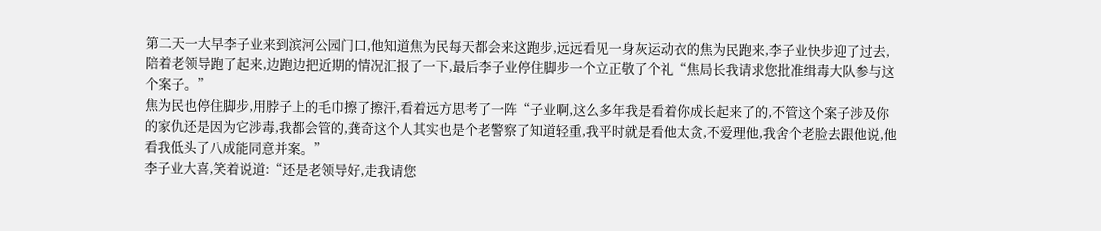第二天一大早李子业来到滨河公园门口,他知道焦为民每天都会来这跑步,远远看见一身灰运动衣的焦为民跑来,李子业快步迎了过去,陪着老领导跑了起来,边跑边把近期的情况汇报了一下,最后李子业停住脚步一个立正敬了个礼“焦局长我请求您批准缉毒大队参与这个案子。”
焦为民也停住脚步,用脖子上的毛巾擦了擦汗,看着远方思考了一阵“子业啊,这么多年我是看着你成长起来了的,不管这个案子涉及你的家仇还是因为它涉毒,我都会管的,龚奇这个人其实也是个老警察了知道轻重,我平时就是看他太贪,不爱理他,我舍个老脸去跟他说,他看我低头了八成能同意并案。”
李子业大喜,笑着说道:“还是老领导好,走我请您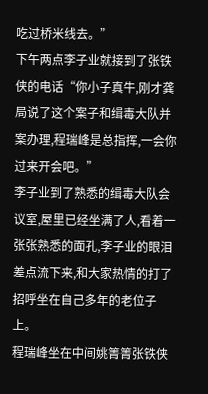吃过桥米线去。”
下午两点李子业就接到了张铁侠的电话“你小子真牛,刚才龚局说了这个案子和缉毒大队并案办理,程瑞峰是总指挥,一会你过来开会吧。”
李子业到了熟悉的缉毒大队会议室,屋里已经坐满了人,看着一张张熟悉的面孔,李子业的眼泪差点流下来,和大家热情的打了招呼坐在自己多年的老位子上。
程瑞峰坐在中间姚箐箐张铁侠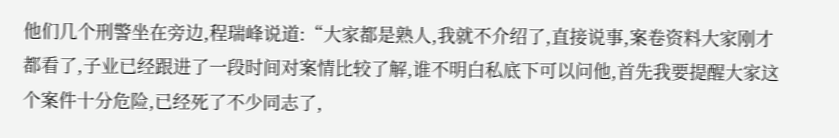他们几个刑警坐在旁边,程瑞峰说道:“大家都是熟人,我就不介绍了,直接说事,案卷资料大家刚才都看了,子业已经跟进了一段时间对案情比较了解,谁不明白私底下可以问他,首先我要提醒大家这个案件十分危险,已经死了不少同志了,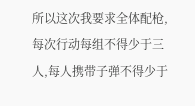所以这次我要求全体配枪,每次行动每组不得少于三人,每人携带子弹不得少于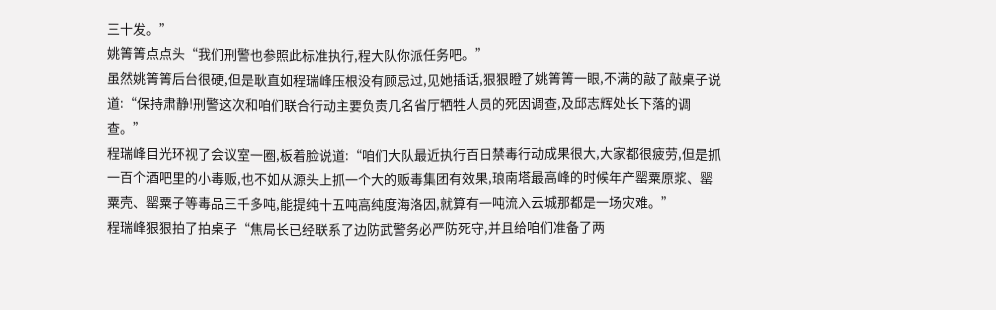三十发。”
姚箐箐点点头“我们刑警也参照此标准执行,程大队你派任务吧。”
虽然姚箐箐后台很硬,但是耿直如程瑞峰压根没有顾忌过,见她插话,狠狠瞪了姚箐箐一眼,不满的敲了敲桌子说道:“保持肃静!刑警这次和咱们联合行动主要负责几名省厅牺牲人员的死因调查,及邱志辉处长下落的调查。”
程瑞峰目光环视了会议室一圈,板着脸说道:“咱们大队最近执行百日禁毒行动成果很大,大家都很疲劳,但是抓一百个酒吧里的小毒贩,也不如从源头上抓一个大的贩毒集团有效果,琅南塔最高峰的时候年产罂粟原浆、罂粟壳、罂粟子等毒品三千多吨,能提纯十五吨高纯度海洛因,就算有一吨流入云城那都是一场灾难。”
程瑞峰狠狠拍了拍桌子“焦局长已经联系了边防武警务必严防死守,并且给咱们准备了两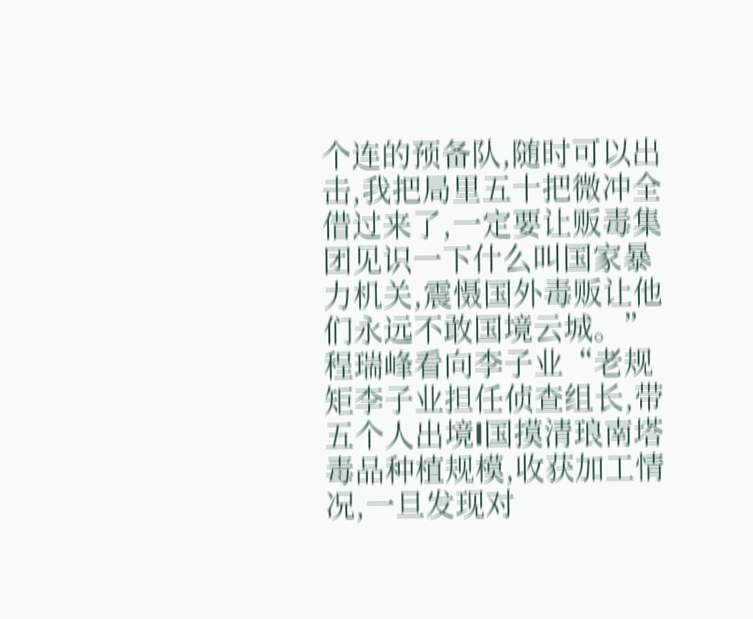个连的预备队,随时可以出击,我把局里五十把微冲全借过来了,一定要让贩毒集团见识一下什么叫国家暴力机关,震慑国外毒贩让他们永远不敢国境云城。”
程瑞峰看向李子业“老规矩李子业担任侦查组长,带五个人出境l国摸清琅南塔毒品种植规模,收获加工情况,一旦发现对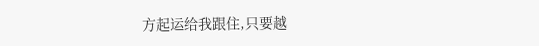方起运给我跟住,只要越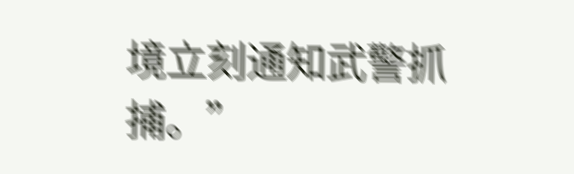境立刻通知武警抓捕。”